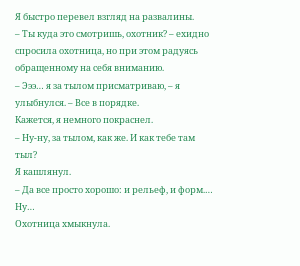Я быстро перевел взгляд на развалины.
– Ты куда это смотришь, охотник? – ехидно спросила охотница, но при этом радуясь обращенному на себя вниманию.
– Эээ… я за тылом присматриваю, – я улыбнулся. – Все в порядке.
Кажется, я немного покраснел.
– Ну-ну, за тылом, как же. И как тебе там тыл?
Я кашлянул.
– Да все просто хорошо: и рельеф, и форм.… Ну…
Охотница хмыкнула.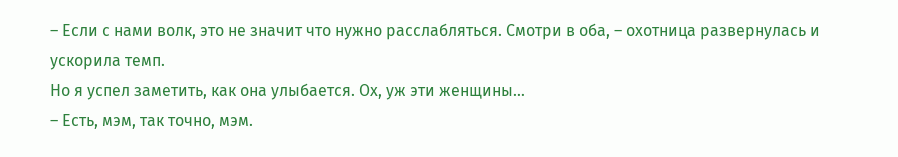– Если с нами волк, это не значит что нужно расслабляться. Смотри в оба, – охотница развернулась и ускорила темп.
Но я успел заметить, как она улыбается. Ох, уж эти женщины…
– Есть, мэм, так точно, мэм.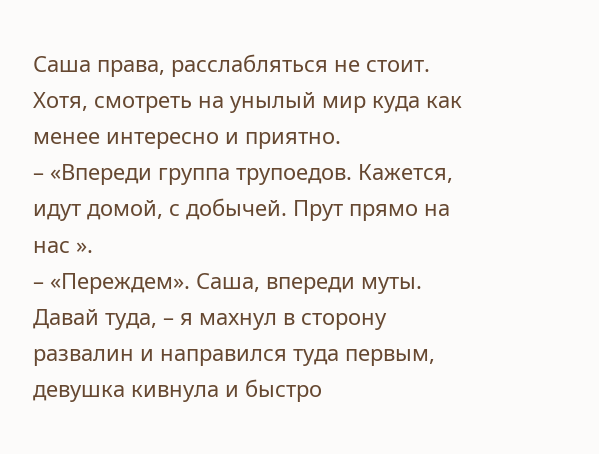Саша права, расслабляться не стоит. Хотя, смотреть на унылый мир куда как менее интересно и приятно.
– «Впереди группа трупоедов. Кажется, идут домой, с добычей. Прут прямо на нас ».
– «Переждем». Саша, впереди муты. Давай туда, – я махнул в сторону развалин и направился туда первым, девушка кивнула и быстро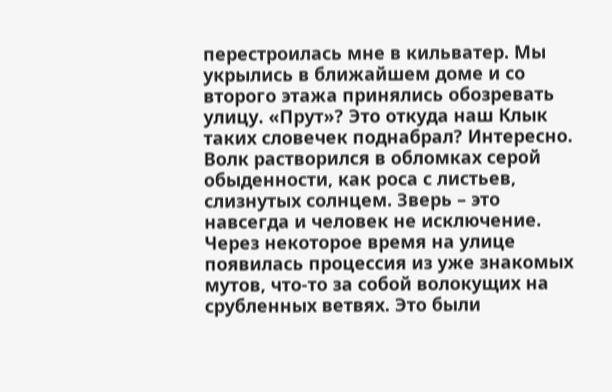перестроилась мне в кильватер. Мы укрылись в ближайшем доме и со второго этажа принялись обозревать улицу. «Прут»? Это откуда наш Клык таких словечек поднабрал? Интересно. Волк растворился в обломках серой обыденности, как роса с листьев, слизнутых солнцем. Зверь – это навсегда и человек не исключение.
Через некоторое время на улице появилась процессия из уже знакомых мутов, что-то за собой волокущих на срубленных ветвях. Это были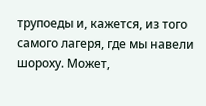трупоеды и, кажется, из того самого лагеря, где мы навели шороху. Может,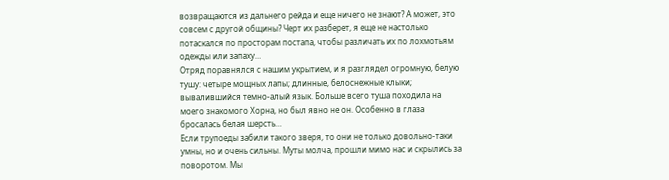возвращаются из дальнего рейда и еще ничего не знают? А может, это совсем с другой общины? Черт их разберет, я еще не настолько потаскался по просторам постапа, чтобы различать их по лохмотьям одежды или запаху…
Отряд поравнялся с нашим укрытием, и я разглядел огромную, белую тушу: четыре мощных лапы; длинные, белоснежные клыки; вывалившийся темно-алый язык. Больше всего туша походила на моего знакомого Хорна, но был явно не он. Особенно в глаза бросалась белая шерсть…
Если трупоеды забили такого зверя, то они не только довольно-таки умны, но и очень сильны. Муты молча, прошли мимо нас и скрылись за поворотом. Мы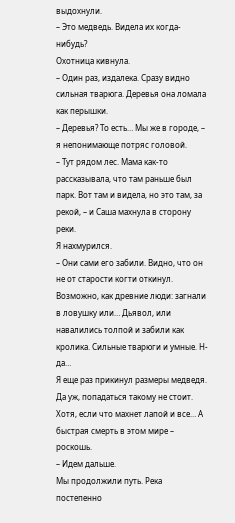выдохнули.
– Это медведь. Видела их когда-нибудь?
Охотница кивнула.
– Один раз, издалека. Сразу видно сильная тварюга. Деревья она ломала как перышки.
– Деревья? То есть… Мы же в городе, – я непонимающе потряс головой.
– Тут рядом лес. Мама как-то рассказывала, что там раньше был парк. Вот там и видела, но это там, за рекой, – и Саша махнула в сторону реки.
Я нахмурился.
– Они сами его забили. Видно, что он не от старости когти откинул. Возможно, как древние люди: загнали в ловушку или… Дьявол, или навалились толпой и забили как кролика. Сильные тварюги и умные. Н-да…
Я еще раз прикинул размеры медведя. Да уж, попадаться такому не стоит. Хотя, если что махнет лапой и все… А быстрая смерть в этом мире – роскошь.
– Идем дальше.
Мы продолжили путь. Река постепенно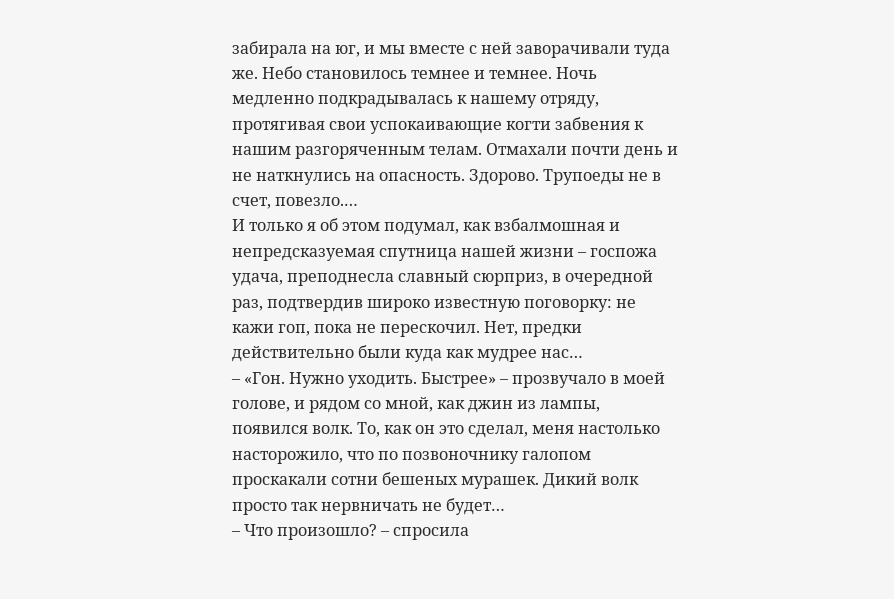забирала на юг, и мы вместе с ней заворачивали туда же. Небо становилось темнее и темнее. Ночь медленно подкрадывалась к нашему отряду, протягивая свои успокаивающие когти забвения к нашим разгоряченным телам. Отмахали почти день и не наткнулись на опасность. Здорово. Трупоеды не в счет, повезло.…
И только я об этом подумал, как взбалмошная и непредсказуемая спутница нашей жизни – госпожа удача, преподнесла славный сюрприз, в очередной раз, подтвердив широко известную поговорку: не кажи гоп, пока не перескочил. Нет, предки действительно были куда как мудрее нас…
– «Гон. Нужно уходить. Быстрее» – прозвучало в моей голове, и рядом со мной, как джин из лампы, появился волк. То, как он это сделал, меня настолько насторожило, что по позвоночнику галопом проскакали сотни бешеных мурашек. Дикий волк просто так нервничать не будет…
– Что произошло? – спросила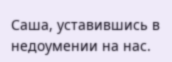Саша, уставившись в недоумении на нас.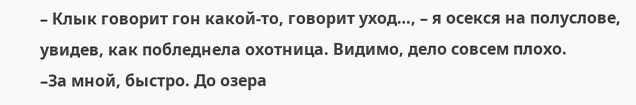– Клык говорит гон какой-то, говорит уход…, – я осекся на полуслове, увидев, как побледнела охотница. Видимо, дело совсем плохо.
–За мной, быстро. До озера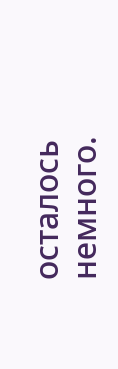осталось немного.